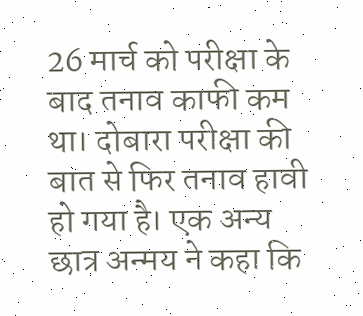26 मार्च को परीक्षा के बाद तनाव काफी कम था। दोबारा परीक्षा की बात से फिर तनाव हावी हो गया है। एक अन्य छात्र अन्मय ने कहा कि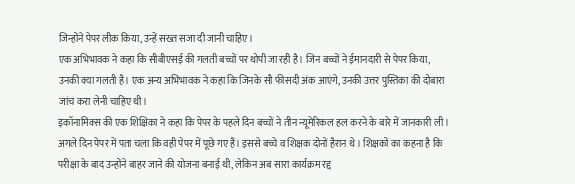जिन्होंने पेपर लीक किया, उन्हें सख्त सजा दी जानी चाहिए।
एक अभिभावक ने कहा कि सीबीएसई की गलती बच्चों पर थोपी जा रही है। जिन बच्चों ने ईमानदारी से पेपर किया, उनकी क्या गलती है। एक अन्य अभिभावक ने कहा कि जिनके सौ फीसदी अंक आएंगे, उनकी उत्तर पुस्तिका की दोबारा जांच करा लेनी चाहिए थी।
इकॉनामिक्स की एक शिक्षिका ने कहा कि पेपर के पहले दिन बच्चों ने तीन न्यूमेरिकल हल करने के बारे में जानकारी ली। अगले दिन पेपर में पता चला कि वही पेपर में पूछे गए हैं। इससे बच्चे व शिक्षक दोनों हैरान थे। शिक्षकों का कहना है कि परीक्षा के बाद उन्होंने बाहर जाने की योजना बनाई थी, लेकिन अब सारा कार्यक्रम रद्द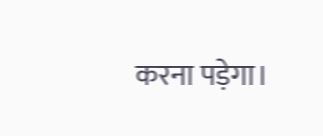करना पड़ेगा।